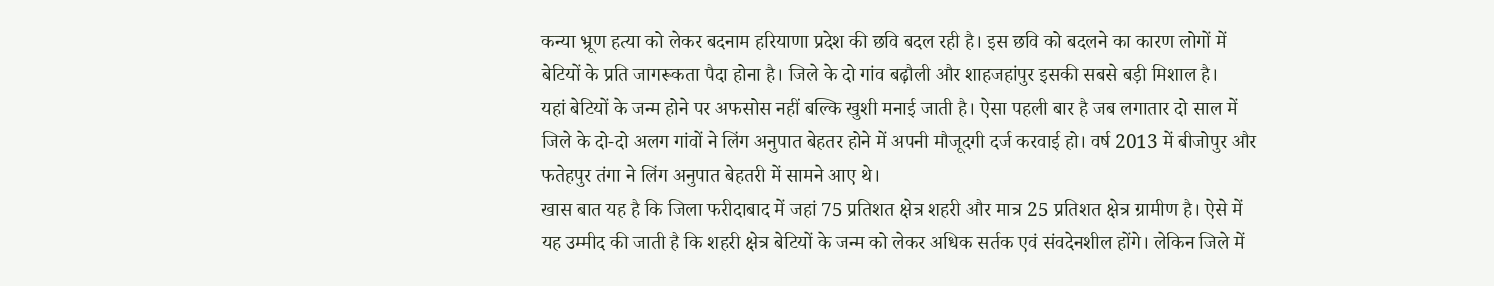कन्या भ्रूण हत्या को लेकर बदनाम हरियाणा प्रदेश की छवि बदल रही है। इस छवि को बदलने का कारण लोगों में बेटियों के प्रति जागरूकता पैदा होना है। जिले के दो गांव बढ़ौली और शाहजहांपुर इसकी सबसे बड़ी मिशाल है।
यहां बेटियों के जन्म होने पर अफसोस नहीं बल्कि खुशी मनाई जाती है। ऐसा पहली बार है जब लगातार दो साल में जिले के दो-दो अलग गांवों ने लिंग अनुपात बेहतर होने में अपनी मौजूदगी दर्ज करवाई हो। वर्ष 2013 में बीजोपुर और फतेहपुर तंगा ने लिंग अनुपात बेहतरी में सामने आए थे।
खास बात यह है कि जिला फरीदाबाद में जहां 75 प्रतिशत क्षेत्र शहरी और मात्र 25 प्रतिशत क्षेत्र ग्रामीण है। ऐसे में यह उम्मीद की जाती है कि शहरी क्षेत्र बेटियों के जन्म को लेकर अधिक सर्तक एवं संवदेनशील होंगे। लेकिन जिले में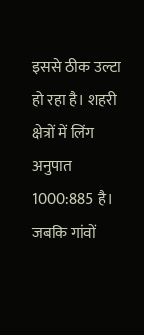इससे ठीक उल्टा हो रहा है। शहरी क्षेत्रों में लिंग अनुपात 1000:885 है।
जबकि गांवों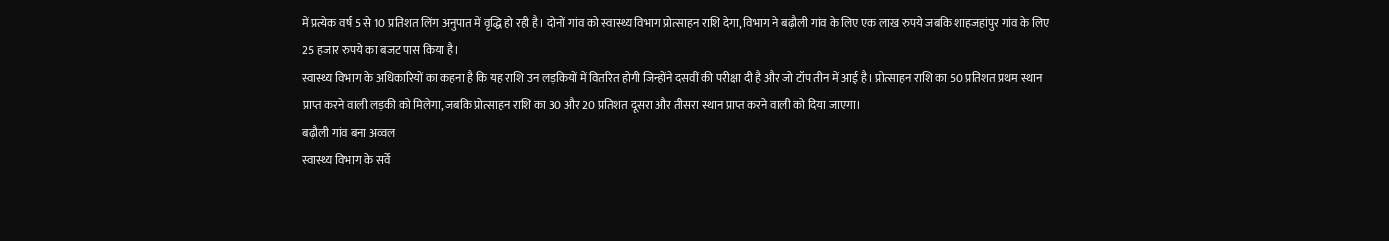में प्रत्येक वर्ष 5 से 10 प्रतिशत लिंग अनुपात में वृद्धि हो रही है। दोनों गांव को स्वास्थ्य विभाग प्रोत्साहन राशि देगा, विभाग ने बढ़ौली गांव के लिए एक लाख रुपये जबकि शाहजहांपुर गांव के लिए 25 हजार रुपये का बजट पास किया है।
स्वास्थ्य विभाग के अधिकारियों का कहना है कि यह राशि उन लड़कियों में वितरित होगी जिन्होंने दसवीं की परीक्षा दी है और जो टॉप तीन में आई है। प्रोत्साहन राशि का 50 प्रतिशत प्रथम स्थान प्राप्त करने वाली लड़की को मिलेगा, जबकि प्रोत्साहन राशि का 30 और 20 प्रतिशत दूसरा और तीसरा स्थान प्राप्त करने वाली को दिया जाएगा।
बढ़ौली गांव बना अव्वल
स्वास्थ्य विभाग के सर्वे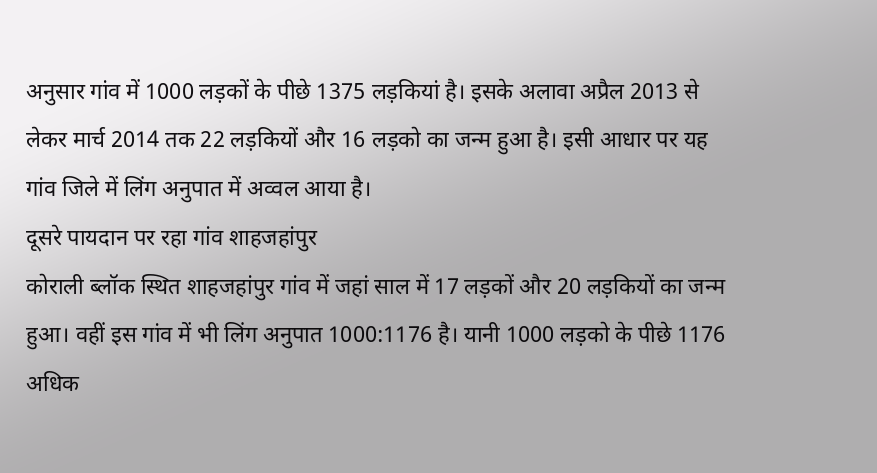अनुसार गांव में 1000 लड़कों के पीछे 1375 लड़कियां है। इसके अलावा अप्रैल 2013 से लेकर मार्च 2014 तक 22 लड़कियों और 16 लड़को का जन्म हुआ है। इसी आधार पर यह गांव जिले में लिंग अनुपात में अव्वल आया है।
दूसरे पायदान पर रहा गांव शाहजहांपुर
कोराली ब्लॉक स्थित शाहजहांपुर गांव में जहां साल में 17 लड़कों और 20 लड़कियों का जन्म हुआ। वहीं इस गांव में भी लिंग अनुपात 1000:1176 है। यानी 1000 लड़को के पीछे 1176 अधिक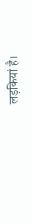लड़कियां है।